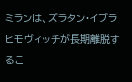ミランは、ズラタン・イブラヒモヴィッチが長期離脱するこ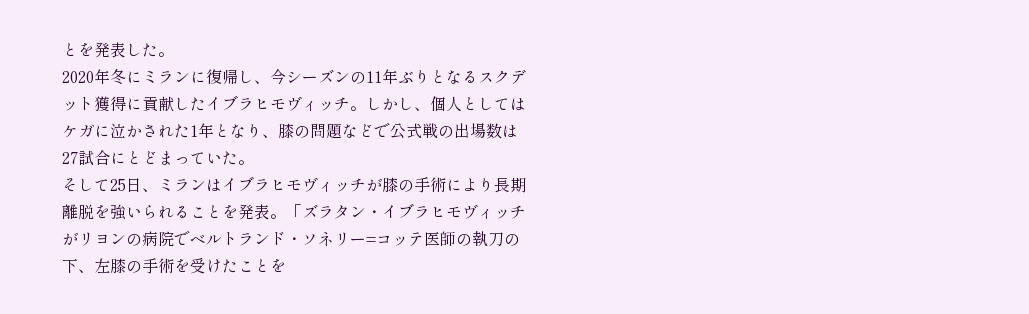とを発表した。
2020年冬にミランに復帰し、今シーズンの11年ぶりとなるスクデット獲得に貢献したイブラヒモヴィッチ。しかし、個人としてはケガに泣かされた1年となり、膝の問題などで公式戦の出場数は27試合にとどまっていた。
そして25日、ミランはイブラヒモヴィッチが膝の手術により長期離脱を強いられることを発表。「ズラタン・イブラヒモヴィッチがリヨンの病院でベルトランド・ソネリー=コッテ医師の執刀の下、左膝の手術を受けたことを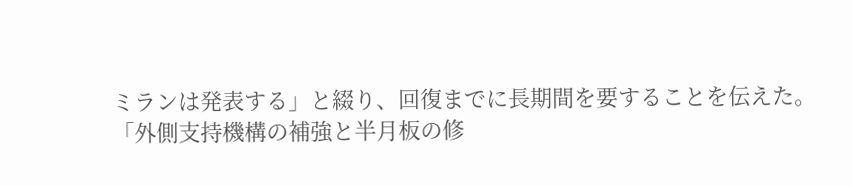ミランは発表する」と綴り、回復までに長期間を要することを伝えた。
「外側支持機構の補強と半月板の修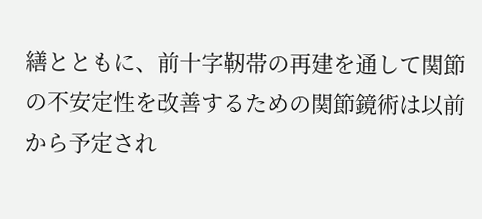繕とともに、前十字靭帯の再建を通して関節の不安定性を改善するための関節鏡術は以前から予定され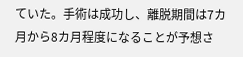ていた。手術は成功し、離脱期間は7カ月から8カ月程度になることが予想さ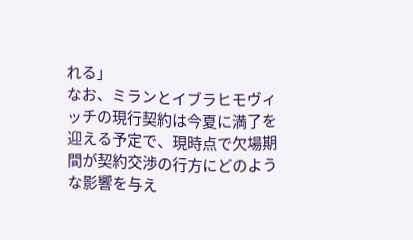れる」
なお、ミランとイブラヒモヴィッチの現行契約は今夏に満了を迎える予定で、現時点で欠場期間が契約交渉の行方にどのような影響を与え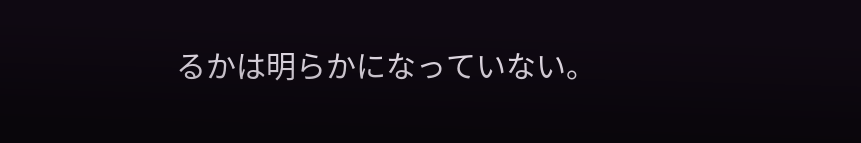るかは明らかになっていない。